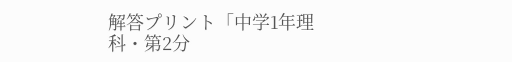解答プリント「中学1年理科・第2分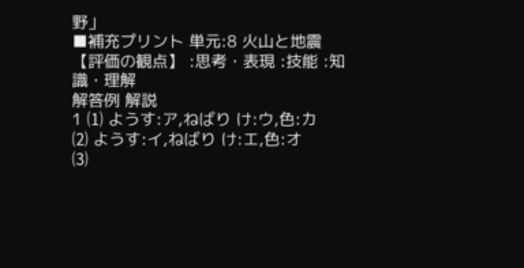野」
■補充プリント 単元:8 火山と地震
【評価の観点】 :思考・表現 :技能 :知識・理解
解答例 解説
1 ⑴ ようす:ア,ねばり け:ウ,色:カ
⑵ ようす:イ,ねばり け:エ,色:オ
⑶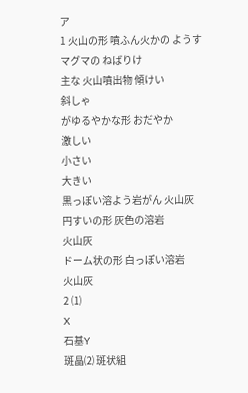ア
1 火山の形 噴ふん火かの ようす
マグマの ねばりけ
主な 火山噴出物 傾けい
斜しゃ
がゆるやかな形 おだやか
激しい
小さい
大きい
黒っぽい溶よう岩がん 火山灰
円すいの形 灰色の溶岩
火山灰
ドーム状の形 白っぽい溶岩
火山灰
2 ⑴
X
石基Y
斑晶⑵ 斑状組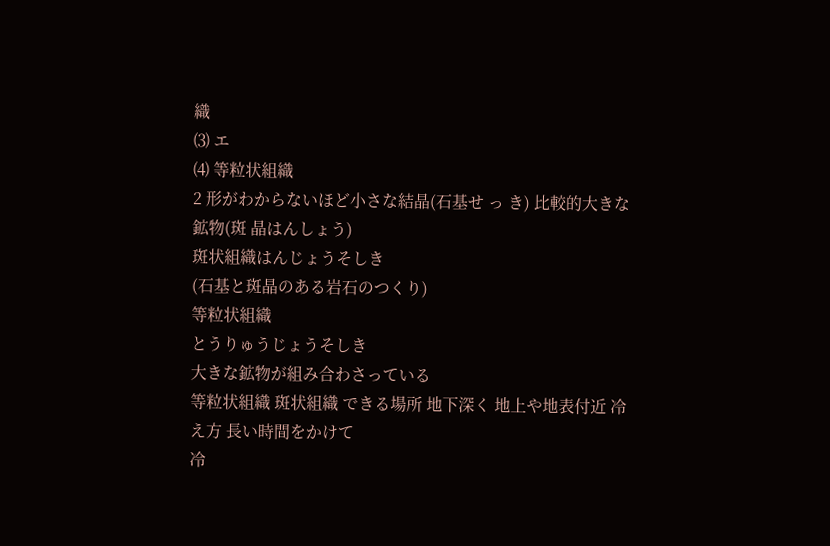織
⑶ エ
⑷ 等粒状組織
2 形がわからないほど小さな結晶(石基せ っ き) 比較的大きな鉱物(斑 晶はんしょう)
斑状組織はんじょうそしき
(石基と斑晶のある岩石のつくり)
等粒状組織
とうりゅうじょうそしき
大きな鉱物が組み合わさっている
等粒状組織 斑状組織 できる場所 地下深く 地上や地表付近 冷え方 長い時間をかけて
冷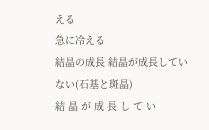える
急に冷える
結晶の成長 結晶が成長してい ない(石基と斑晶)
結 晶 が 成 長 し て い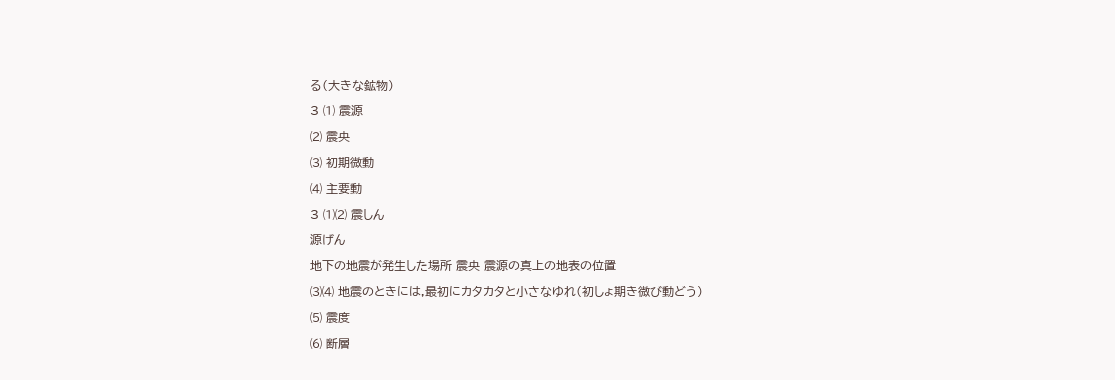る(大きな鉱物)
3 ⑴ 震源
⑵ 震央
⑶ 初期微動
⑷ 主要動
3 ⑴⑵ 震しん
源げん
地下の地震が発生した場所 震央 震源の真上の地表の位置
⑶⑷ 地震のときには,最初にカタカタと小さなゆれ(初しょ期き微び動どう)
⑸ 震度
⑹ 断層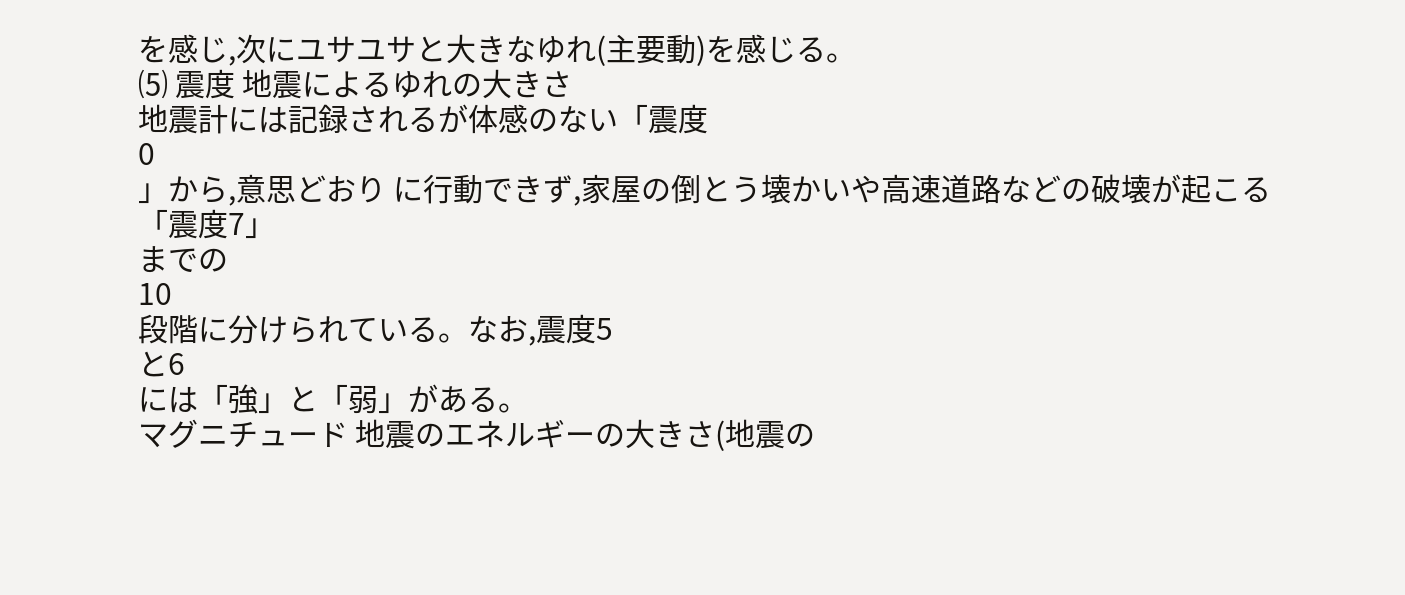を感じ,次にユサユサと大きなゆれ(主要動)を感じる。
⑸ 震度 地震によるゆれの大きさ
地震計には記録されるが体感のない「震度
0
」から,意思どおり に行動できず,家屋の倒とう壊かいや高速道路などの破壊が起こる「震度7」
までの
10
段階に分けられている。なお,震度5
と6
には「強」と「弱」がある。
マグニチュード 地震のエネルギーの大きさ(地震の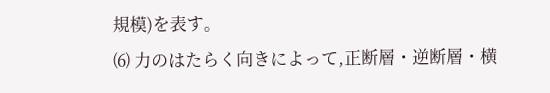規模)を表す。
⑹ 力のはたらく向きによって,正断層・逆断層・横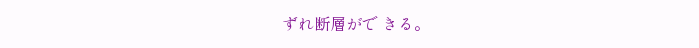ずれ断層がで きる。